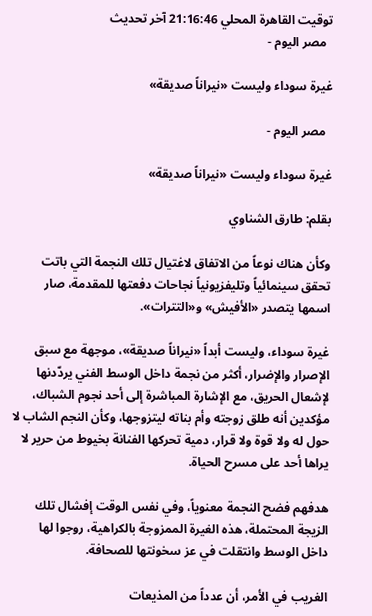توقيت القاهرة المحلي 21:16:46 آخر تحديث
  مصر اليوم -

غيرة سوداء وليست «نيراناً صديقة»

  مصر اليوم -

غيرة سوداء وليست «نيراناً صديقة»

بقلم: طارق الشناوي

وكأن هناك نوعاً من الاتفاق لاغتيال تلك النجمة التي باتت تحقق سينمائياً وتليفزيونياً نجاحات دفعتها للمقدمة، صار اسمها يتصدر «الأفيش» و«التترات».

غيرة سوداء، وليست أبداً «نيراناً صديقة»، موجهة مع سبق الإصرار والإضرار، أكثر من نجمة داخل الوسط الفني يردّدنها لإشعال الحريق، مع الإشارة المباشرة إلى أحد نجوم الشباك، مؤكدين أنه طلق زوجته وأم بناته ليتزوجها، وكأن النجم الشاب لا حول له ولا قوة ولا قرار، دمية تحركها الفنانة بخيوط من حرير لا يراها أحد على مسرح الحياة.

هدفهم فضح النجمة معنوياً، وفي نفس الوقت إفشال تلك الزيجة المحتملة، هذه الغيرة الممزوجة بالكراهية، روجوا لها داخل الوسط وانتقلت في عز سخونتها للصحافة.

الغريب في الأمر، أن عدداً من المذيعات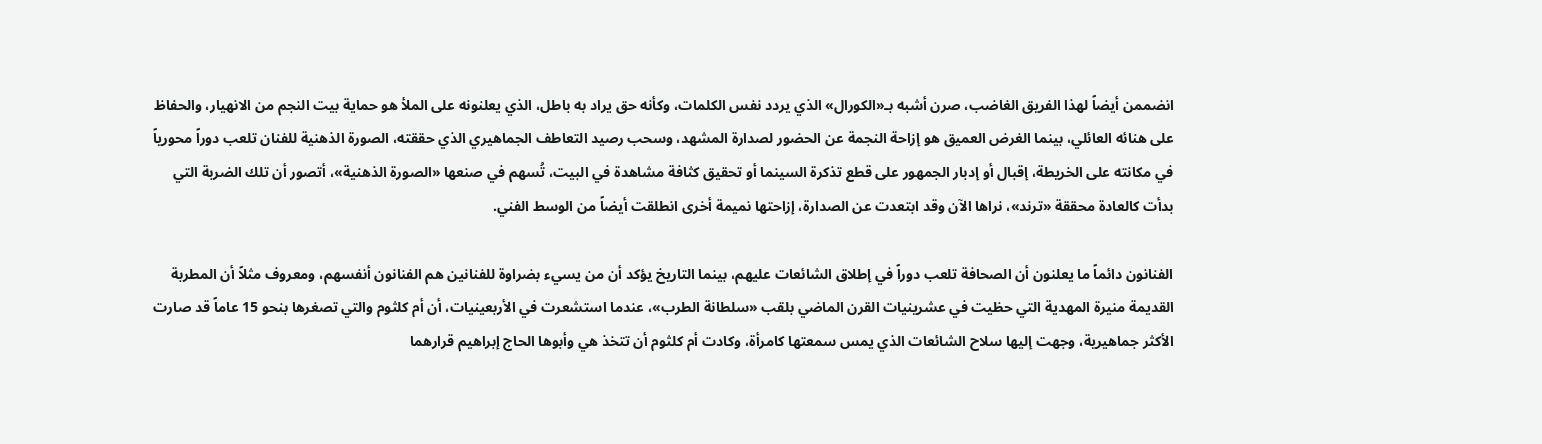انضممن أيضاً لهذا الفريق الغاضب، صرن أشبه بـ«الكورال» الذي يردد نفس الكلمات، وكأنه حق يراد به باطل، الذي يعلنونه على الملأ هو حماية بيت النجم من الانهيار، والحفاظ على هنائه العائلي، بينما الغرض العميق هو إزاحة النجمة عن الحضور لصدارة المشهد، وسحب رصيد التعاطف الجماهيري الذي حققته، الصورة الذهنية للفنان تلعب دوراً محورياً في مكانته على الخريطة، إقبال أو إدبار الجمهور على قطع تذكرة السينما أو تحقيق كثافة مشاهدة في البيت، تُسهم في صنعها «الصورة الذهنية»، أتصور أن تلك الضربة التي بدأت كالعادة محققة «ترند»، نراها الآن وقد ابتعدت عن الصدارة، إزاحتها نميمة أخرى انطلقت أيضاً من الوسط الفني.

الفنانون دائماً ما يعلنون أن الصحافة تلعب دوراً في إطلاق الشائعات عليهم، بينما التاريخ يؤكد أن من يسيء بضراوة للفنانين هم الفنانون أنفسهم، ومعروف مثلاً أن المطربة القديمة منيرة المهدية التي حظيت في عشرينيات القرن الماضي بلقب «سلطانة الطرب»، عندما استشعرت في الأربعينيات، أن أم كلثوم والتي تصغرها بنحو 15 عاماً قد صارت الأكثر جماهيرية، وجهت إليها سلاح الشائعات الذي يمس سمعتها كامرأة، وكادت أم كلثوم أن تتخذ هي وأبوها الحاج إبراهيم قرارهما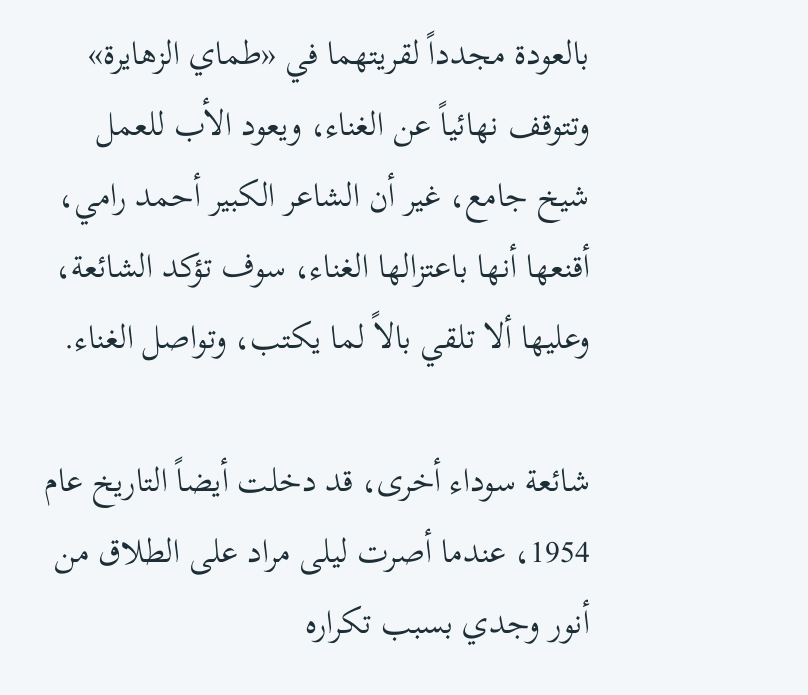بالعودة مجدداً لقريتهما في «طماي الزهايرة» وتتوقف نهائياً عن الغناء، ويعود الأب للعمل شيخ جامع، غير أن الشاعر الكبير أحمد رامي، أقنعها أنها باعتزالها الغناء، سوف تؤكد الشائعة، وعليها ألا تلقي بالاً لما يكتب، وتواصل الغناء.

شائعة سوداء أخرى، قد دخلت أيضاً التاريخ عام 1954، عندما أصرت ليلى مراد على الطلاق من أنور وجدي بسبب تكراره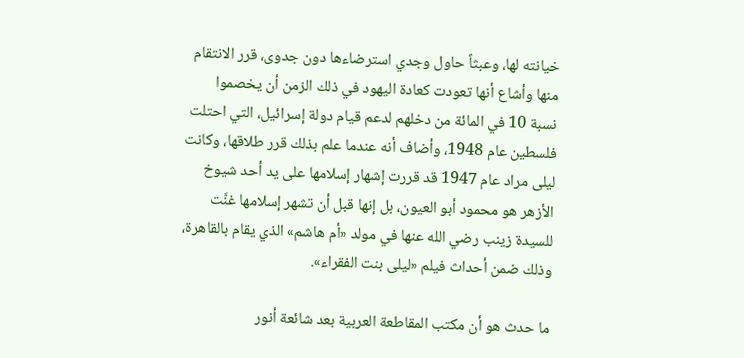خيانته لها، وعبثاً حاول وجدي استرضاءها دون جدوى، قرر الانتقام منها وأشاع أنها تعودت كعادة اليهود في ذلك الزمن أن يخصموا نسبة 10 في المائة من دخلهم لدعم قيام دولة إسرائيل، التي احتلت فلسطين عام 1948، وأضاف أنه عندما علم بذلك قرر طلاقها، وكانت ليلى مراد عام 1947 قد قررت إشهار إسلامها على يد أحد شيوخ الأزهر هو محمود أبو العيون، بل إنها قبل أن تشهر إسلامها غنَّت للسيدة زينب رضي الله عنها في مولد «أم هاشم» الذي يقام بالقاهرة، وذلك ضمن أحداث فيلم «ليلى بنت الفقراء».

ما حدث هو أن مكتب المقاطعة العربية بعد شائعة أنور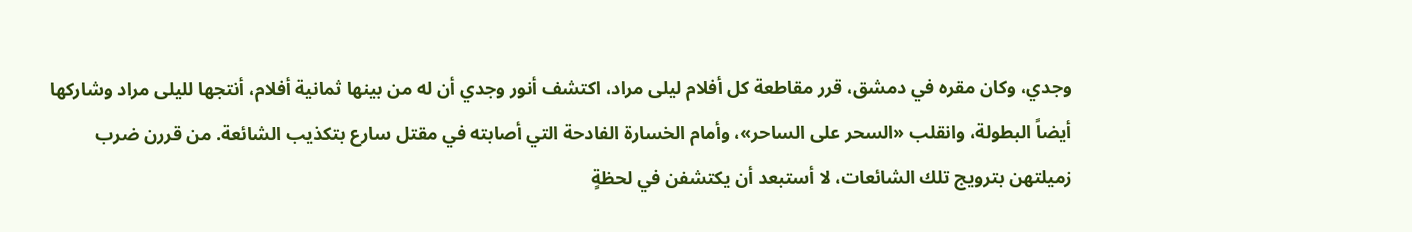وجدي، وكان مقره في دمشق، قرر مقاطعة كل أفلام ليلى مراد، اكتشف أنور وجدي أن له من بينها ثمانية أفلام، أنتجها لليلى مراد وشاركها أيضاً البطولة، وانقلب «السحر على الساحر»، وأمام الخسارة الفادحة التي أصابته في مقتل سارع بتكذيب الشائعة. من قررن ضرب زميلتهن بترويج تلك الشائعات، لا أستبعد أن يكتشفن في لحظةٍ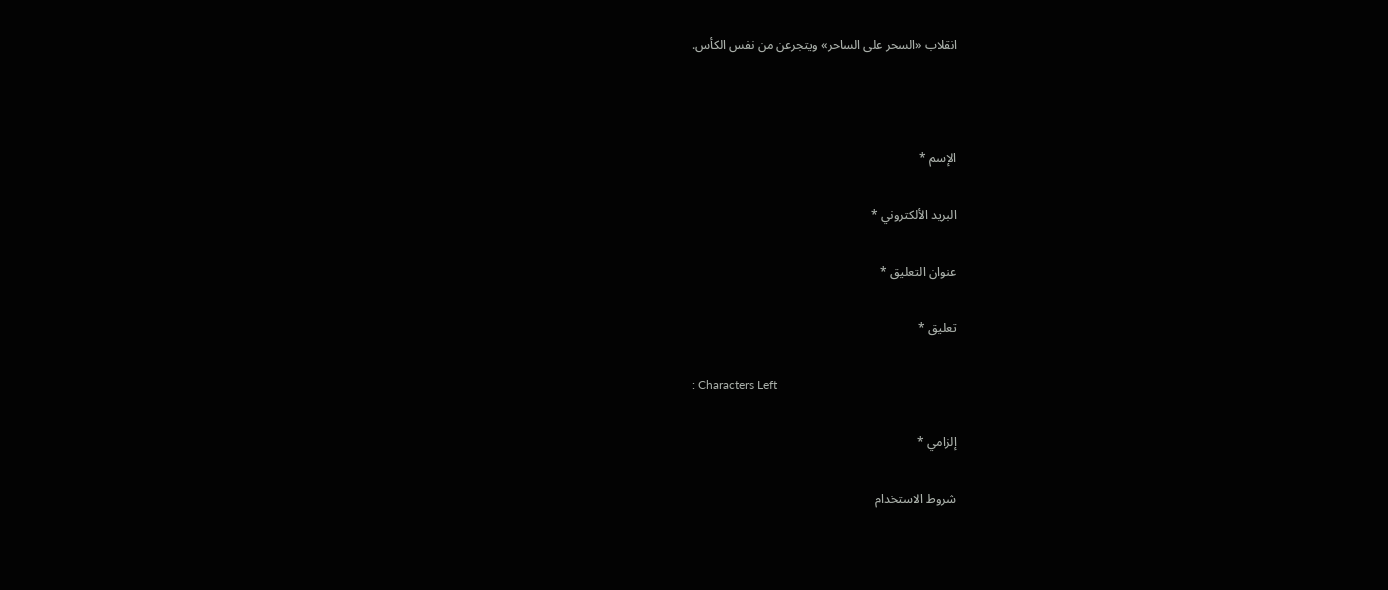انقلاب «السحر على الساحر» ويتجرعن من نفس الكأس.



الإسم *

البريد الألكتروني *

عنوان التعليق *

تعليق *

: Characters Left

إلزامي *

شروط الاستخدام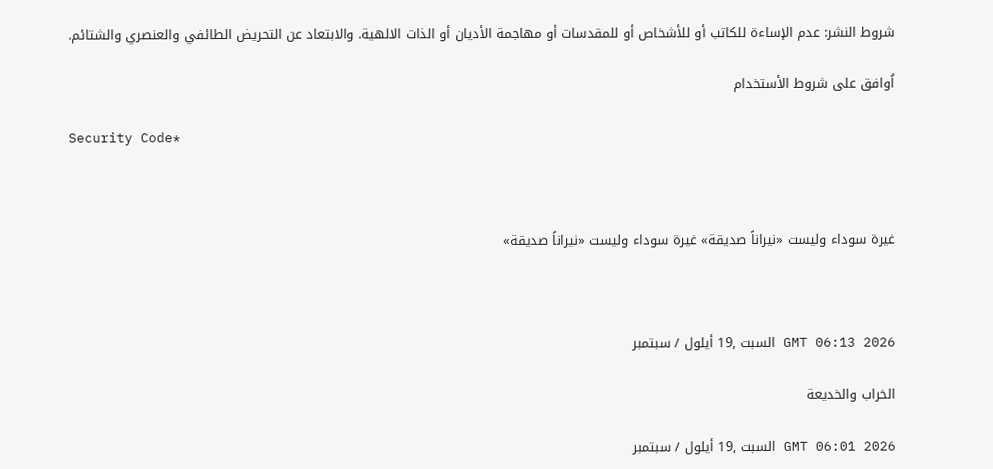شروط النشر: عدم الإساءة للكاتب أو للأشخاص أو للمقدسات أو مهاجمة الأديان أو الذات الالهية. والابتعاد عن التحريض الطائفي والعنصري والشتائم.

اُوافق على شروط الأستخدام

Security Code*



غيرة سوداء وليست «نيراناً صديقة» غيرة سوداء وليست «نيراناً صديقة»



GMT 06:13 2026 السبت ,19 أيلول / سبتمبر

الخراب والخديعة

GMT 06:01 2026 السبت ,19 أيلول / سبتمبر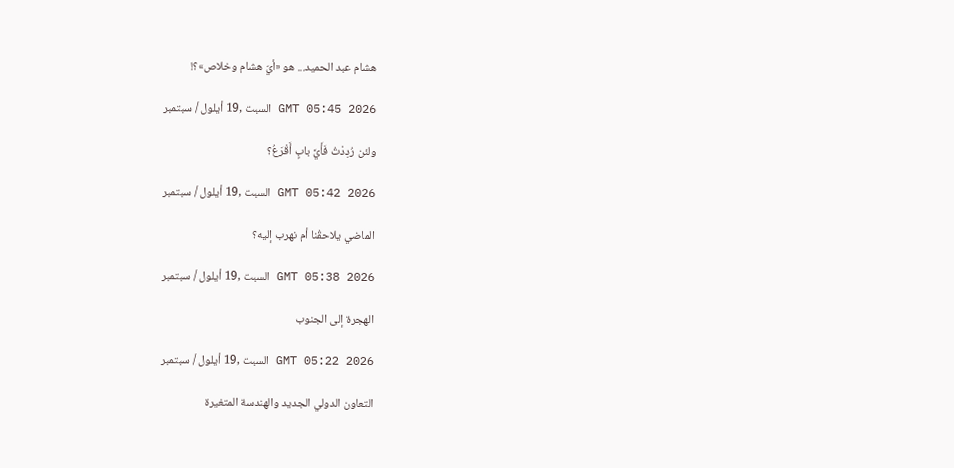هشام عبد الحميد... هو «أيّ هشام وخلاص»؟!

GMT 05:45 2026 السبت ,19 أيلول / سبتمبر

ولئن رُدِدْتُ فَأَيَّ بابٍ أَقْرَعُ؟

GMT 05:42 2026 السبت ,19 أيلول / سبتمبر

الماضي يلاحقُنا أم نهرب إليه؟

GMT 05:38 2026 السبت ,19 أيلول / سبتمبر

الهجرة إلى الجنوب

GMT 05:22 2026 السبت ,19 أيلول / سبتمبر

التعاون الدولي الجديد والهندسة المتغيرة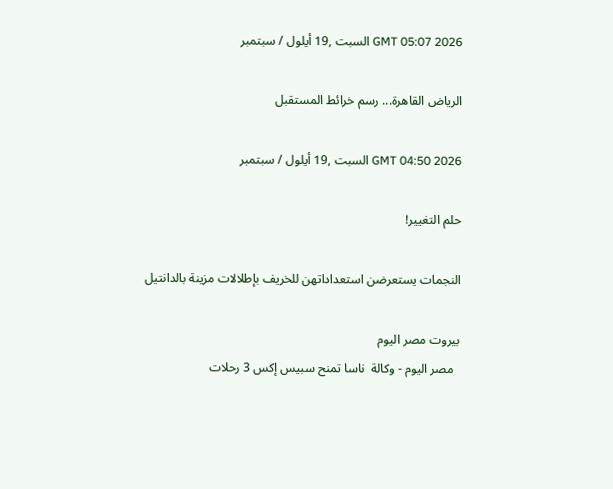GMT 05:07 2026 السبت ,19 أيلول / سبتمبر

الرياض القاهرة... رسم خرائط المستقبل

GMT 04:50 2026 السبت ,19 أيلول / سبتمبر

حلم التغيير!

النجمات يستعرضن استعداداتهن للخريف بإطلالات مزينة بالدانتيل

بيروت مصر اليوم
  مصر اليوم - وكالة  ناسا تمنح سبيس إكس 3 رحلات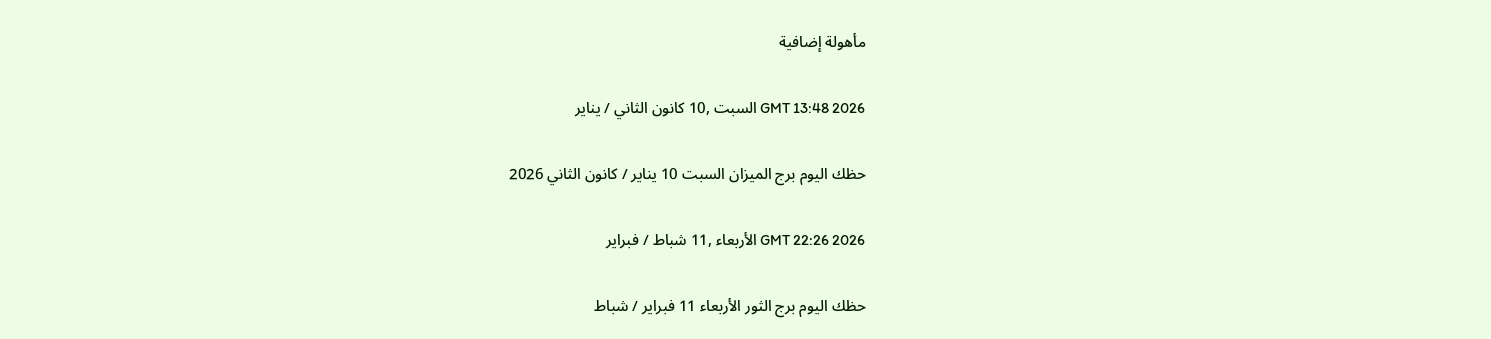مأهولة إضافية

GMT 13:48 2026 السبت ,10 كانون الثاني / يناير

حظك اليوم برج الميزان السبت 10 يناير / كانون الثاني 2026

GMT 22:26 2026 الأربعاء ,11 شباط / فبراير

حظك اليوم برج الثور الأربعاء 11 فبراير / شباط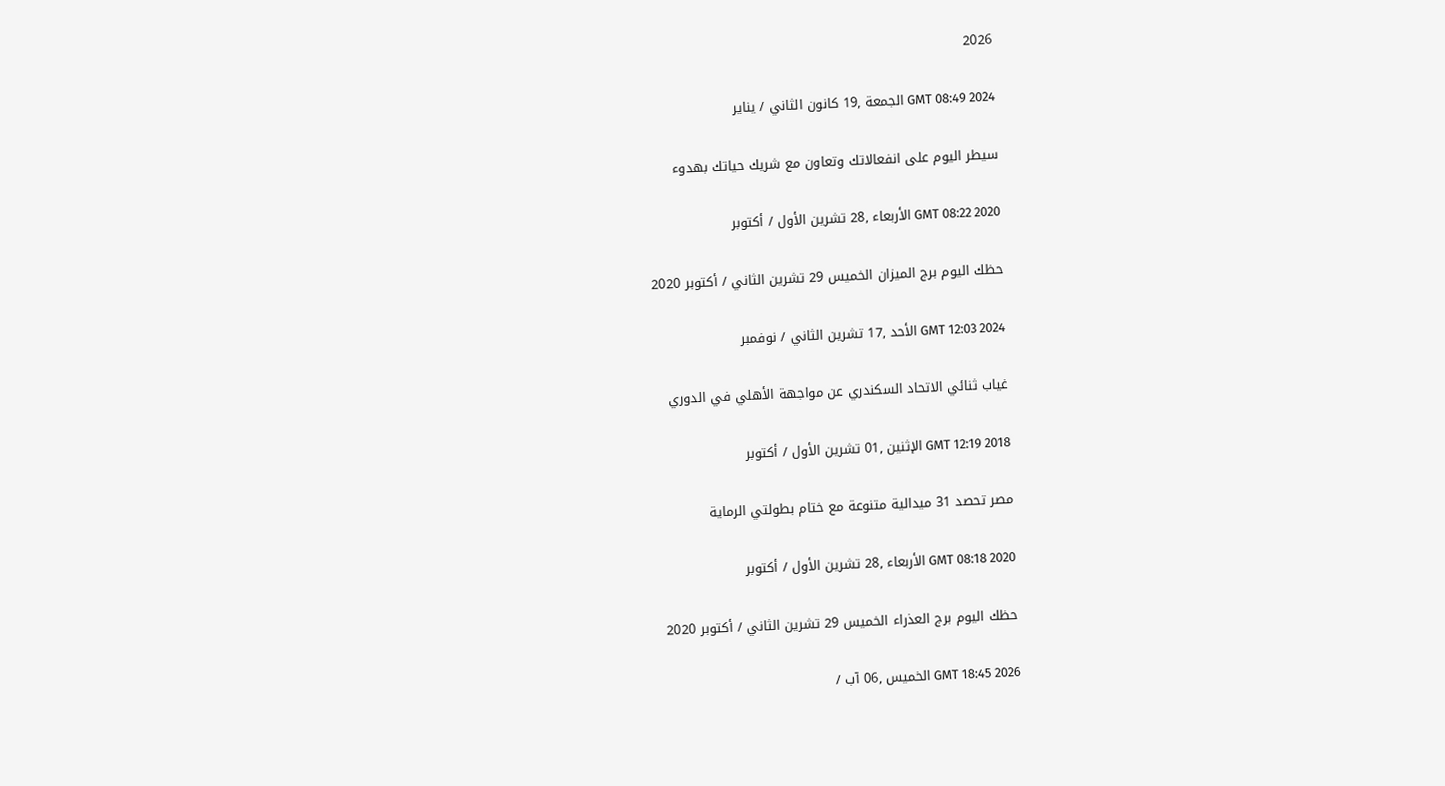2026

GMT 08:49 2024 الجمعة ,19 كانون الثاني / يناير

سيطر اليوم على انفعالاتك وتعاون مع شريك حياتك بهدوء

GMT 08:22 2020 الأربعاء ,28 تشرين الأول / أكتوبر

حظك اليوم برج الميزان الخميس 29 تشرين الثاني / أكتوبر 2020

GMT 12:03 2024 الأحد ,17 تشرين الثاني / نوفمبر

غياب ثنائي الاتحاد السكندري عن مواجهة الأهلي في الدوري

GMT 12:19 2018 الإثنين ,01 تشرين الأول / أكتوبر

مصر تحصد 31 ميدالية متنوعة مع ختام بطولتي الرماية

GMT 08:18 2020 الأربعاء ,28 تشرين الأول / أكتوبر

حظك اليوم برج العذراء الخميس 29 تشرين الثاني / أكتوبر 2020

GMT 18:45 2026 الخميس ,06 آب /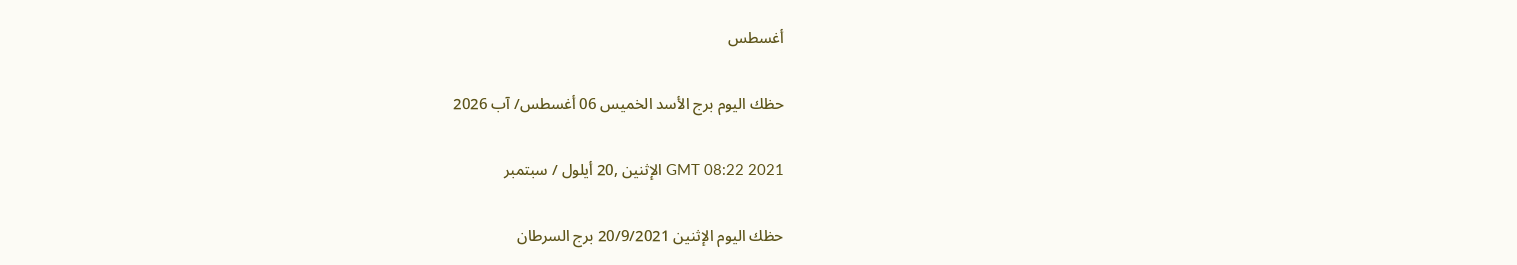أغسطس

حظك اليوم برج الأسد الخميس 06 أغسطس/ آب 2026

GMT 08:22 2021 الإثنين ,20 أيلول / سبتمبر

حظك اليوم الإثنين 20/9/2021 برج السرطان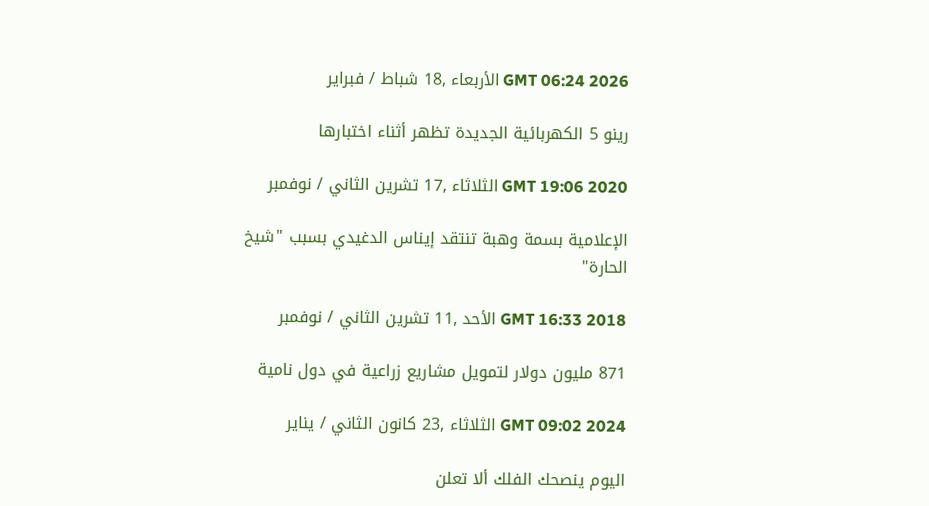GMT 06:24 2026 الأربعاء ,18 شباط / فبراير

رينو 5 الكهربائية الجديدة تظهر أثناء اختبارها

GMT 19:06 2020 الثلاثاء ,17 تشرين الثاني / نوفمبر

الإعلامية بسمة وهبة تنتقد إيناس الدغيدي بسبب "شيخ الحارة"

GMT 16:33 2018 الأحد ,11 تشرين الثاني / نوفمبر

871 مليون دولار لتمويل مشاريع زراعية في دول نامية

GMT 09:02 2024 الثلاثاء ,23 كانون الثاني / يناير

اليوم ينصحك الفلك ألا تعلن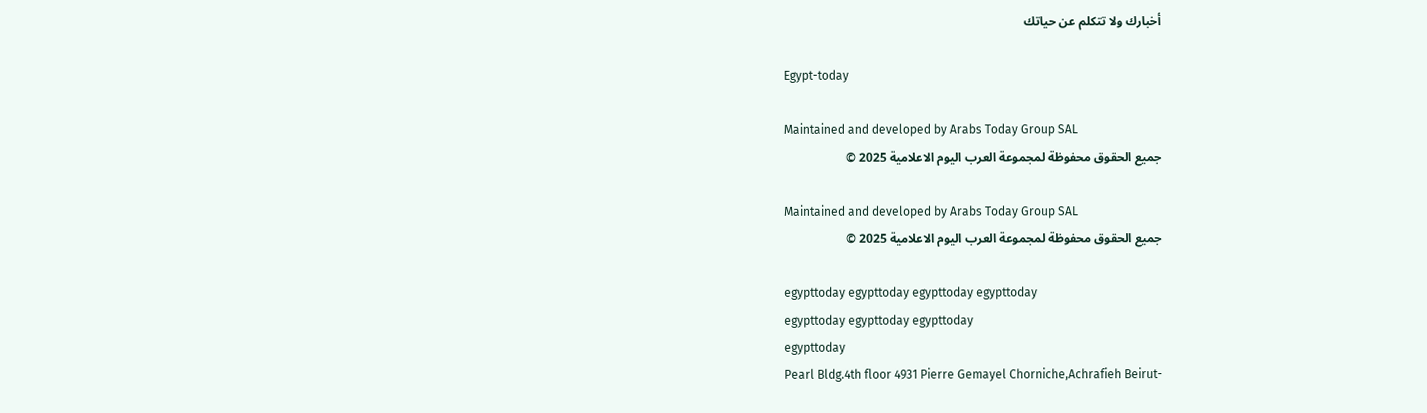أخبارك ولا تتكلم عن حياتك

Egypt-today

Maintained and developed by Arabs Today Group SAL
جميع الحقوق محفوظة لمجموعة العرب اليوم الاعلامية 2025 ©

Maintained and developed by Arabs Today Group SAL
جميع الحقوق محفوظة لمجموعة العرب اليوم الاعلامية 2025 ©

egypttoday egypttoday egypttoday egypttoday
egypttoday egypttoday egypttoday
egypttoday
Pearl Bldg.4th floor 4931 Pierre Gemayel Chorniche,Achrafieh Beirut-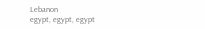Lebanon
egypt, egypt, egypt